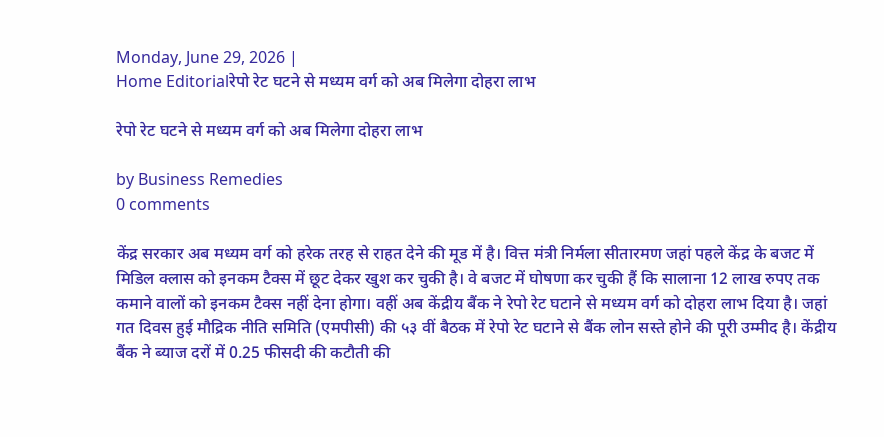Monday, June 29, 2026 |
Home Editorialरेपो रेट घटने से मध्यम वर्ग को अब मिलेगा दोहरा लाभ

रेपो रेट घटने से मध्यम वर्ग को अब मिलेगा दोहरा लाभ

by Business Remedies
0 comments

केंद्र सरकार अब मध्यम वर्ग को हरेक तरह से राहत देने की मूड में है। वित्त मंत्री निर्मला सीतारमण जहां पहले केंद्र के बजट में मिडिल क्लास को इनकम टैक्स में छूट देकर खुश कर चुकी है। वे बजट में घोषणा कर चुकी हैं कि सालाना 12 लाख रुपए तक कमाने वालों को इनकम टैक्स नहीं देना होगा। वहीं अब केंद्रीय बैंक ने रेपो रेट घटाने से मध्यम वर्ग को दोहरा लाभ दिया है। जहां गत दिवस हुई मौद्रिक नीति समिति (एमपीसी) की ५३ वीं बैठक में रेपो रेट घटाने से बैंक लोन सस्ते होने की पूरी उम्मीद है। केंद्रीय बैंक ने ब्याज दरों में 0.25 फीसदी की कटौती की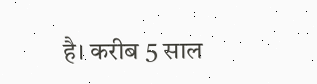है। करीब 5 साल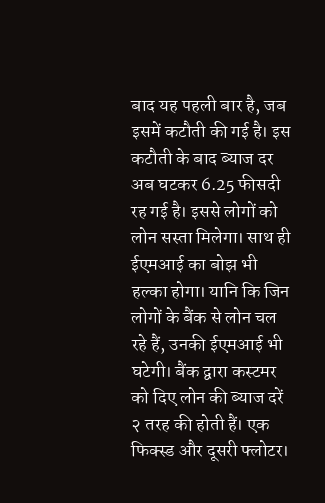बाद यह पहली बार है, जब इसमें कटौती की गई है। इस कटौती के बाद ब्याज दर अब घटकर 6.25 फीसदी रह गई है। इससे लोगों को लोन सस्ता मिलेगा। साथ ही ईएमआई का बोझ भी हल्का होगा। यानि कि जिन लोगों के बैंक से लोन चल रहे हैं, उनकी ईएमआई भी घटेगी। बैंक द्वारा कस्टमर को दिए लोन की ब्याज दरें २ तरह की होती हैं। एक फिक्स्ड और दूसरी फ्लोटर।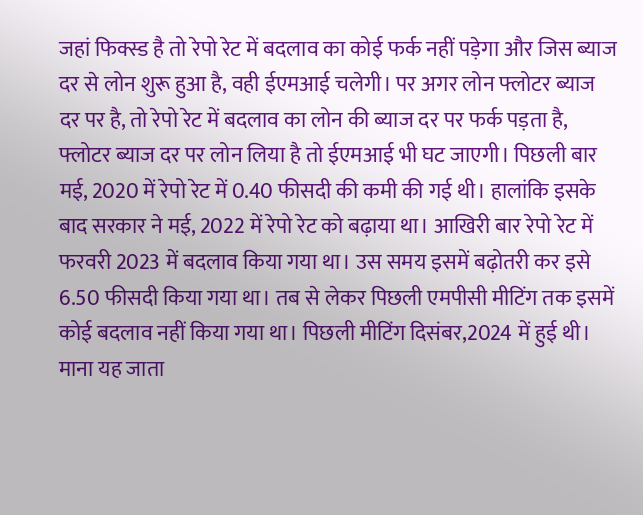जहां फिक्स्ड है तो रेपो रेट में बदलाव का कोई फर्क नहीं पड़ेगा और जिस ब्याज दर से लोन शुरू हुआ है, वही ईएमआई चलेगी। पर अगर लोन फ्लोटर ब्याज दर पर है, तो रेपो रेट में बदलाव का लोन की ब्याज दर पर फर्क पड़ता है, फ्लोटर ब्याज दर पर लोन लिया है तो ईएमआई भी घट जाएगी। पिछली बार मई, 2020 में रेपो रेट में 0.40 फीसदी की कमी की गई थी। हालांकि इसके बाद सरकार ने मई, 2022 में रेपो रेट को बढ़ाया था। आखिरी बार रेपो रेट में फरवरी 2023 में बदलाव किया गया था। उस समय इसमें बढ़ोतरी कर इसे 6.50 फीसदी किया गया था। तब से लेकर पिछली एमपीसी मीटिंग तक इसमें कोई बदलाव नहीं किया गया था। पिछली मीटिंग दिसंबर,2024 में हुई थी। माना यह जाता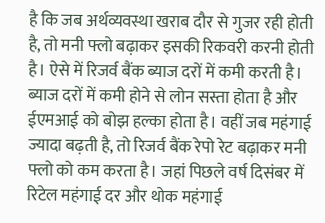है कि जब अर्थव्यवस्था खराब दौर से गुजर रही होती है, तो मनी फ्लो बढ़ाकर इसकी रिकवरी करनी होती है। ऐसे में रिजर्व बैंक ब्याज दरों में कमी करती है। ब्याज दरों में कमी होने से लोन सस्ता होता है और ईएमआई को बोझ हल्का होता है। वहीं जब महंगाई ज्यादा बढ़ती है, तो रिजर्व बैंक रेपो रेट बढ़ाकर मनी फ्लो को कम करता है। जहां पिछले वर्ष दिसंबर में रिटेल महंगाई दर और थोक महंगाई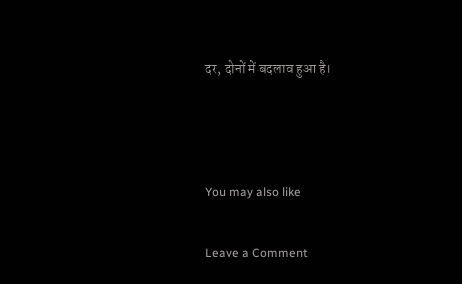दर, दोनों में बदलाव हुआ है।



You may also like

Leave a Comment